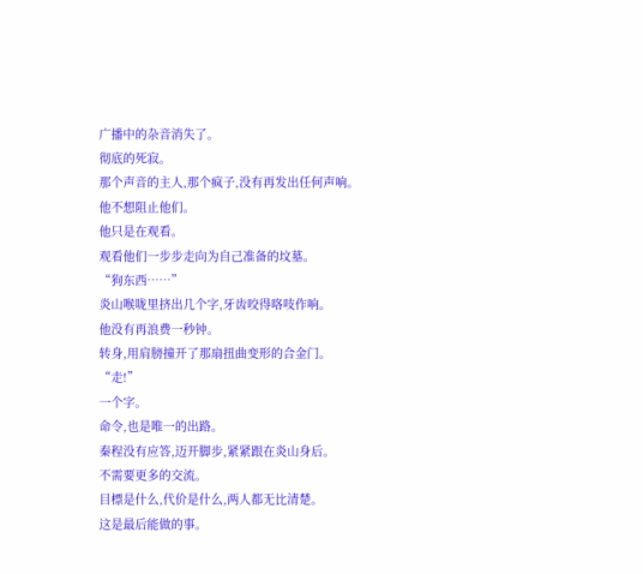广播中的杂音消失了。
彻底的死寂。
那个声音的主人,那个疯子,没有再发出任何声响。
他不想阻止他们。
他只是在观看。
观看他们一步步走向为自己准备的坟墓。
“狗东西……”
炎山喉咙里挤出几个字,牙齿咬得咯吱作响。
他没有再浪费一秒钟。
转身,用肩膀撞开了那扇扭曲变形的合金门。
“走!”
一个字。
命令,也是唯一的出路。
秦程没有应答,迈开脚步,紧紧跟在炎山身后。
不需要更多的交流。
目標是什么,代价是什么,两人都无比清楚。
这是最后能做的事。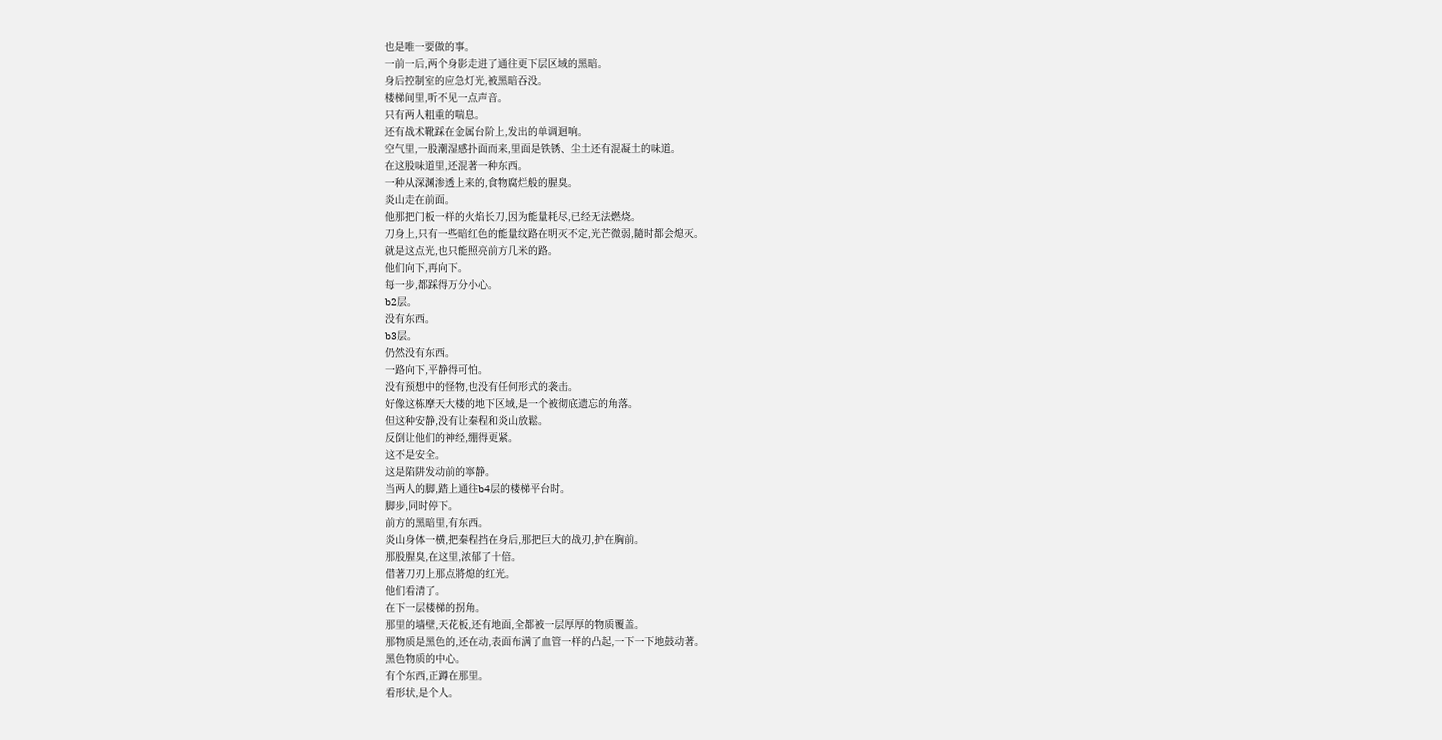也是唯一要做的事。
一前一后,两个身影走进了通往更下层区域的黑暗。
身后控制室的应急灯光,被黑暗吞没。
楼梯间里,听不见一点声音。
只有两人粗重的喘息。
还有战术靴踩在金属台阶上,发出的单调迴响。
空气里,一股潮湿感扑面而来,里面是铁锈、尘土还有混凝土的味道。
在这股味道里,还混著一种东西。
一种从深渊渗透上来的,食物腐烂般的腥臭。
炎山走在前面。
他那把门板一样的火焰长刀,因为能量耗尽,已经无法燃烧。
刀身上,只有一些暗红色的能量纹路在明灭不定,光芒微弱,隨时都会熄灭。
就是这点光,也只能照亮前方几米的路。
他们向下,再向下。
每一步,都踩得万分小心。
b2层。
没有东西。
b3层。
仍然没有东西。
一路向下,平静得可怕。
没有预想中的怪物,也没有任何形式的袭击。
好像这栋摩天大楼的地下区域,是一个被彻底遗忘的角落。
但这种安静,没有让秦程和炎山放鬆。
反倒让他们的神经,绷得更紧。
这不是安全。
这是陷阱发动前的寧静。
当两人的脚,踏上通往b4层的楼梯平台时。
脚步,同时停下。
前方的黑暗里,有东西。
炎山身体一横,把秦程挡在身后,那把巨大的战刃,护在胸前。
那股腥臭,在这里,浓郁了十倍。
借著刀刃上那点將熄的红光。
他们看清了。
在下一层楼梯的拐角。
那里的墙壁,天花板,还有地面,全都被一层厚厚的物质覆盖。
那物质是黑色的,还在动,表面布满了血管一样的凸起,一下一下地鼓动著。
黑色物质的中心。
有个东西,正蹲在那里。
看形状,是个人。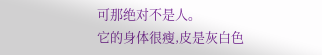可那绝对不是人。
它的身体很瘦,皮是灰白色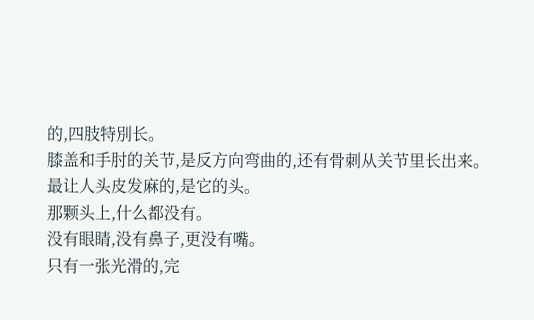的,四肢特別长。
膝盖和手肘的关节,是反方向弯曲的,还有骨刺从关节里长出来。
最让人头皮发麻的,是它的头。
那颗头上,什么都没有。
没有眼睛,没有鼻子,更没有嘴。
只有一张光滑的,完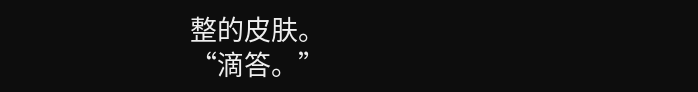整的皮肤。
“滴答。”